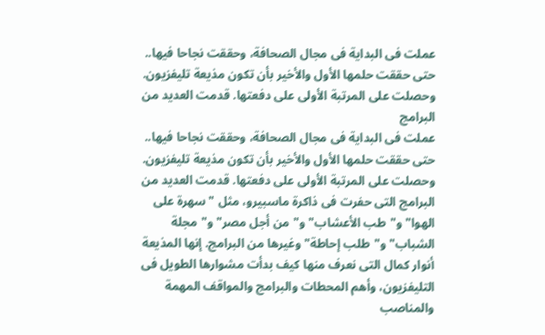عملت فى البداية فى مجال الصحافة، وحققت نجاحا فيها.. حتى حققت حلمها الأول والأخير بأن تكون مذيعة تليفزيون. وحصلت على المرتبة الأولى على دفعتها. قدمت العديد من البرامج
عملت فى البداية فى مجال الصحافة، وحققت نجاحا فيها.. حتى حققت حلمها الأول والأخير بأن تكون مذيعة تليفزيون. وحصلت على المرتبة الأولى على دفعتها. قدمت العديد من البرامج التى حفرت فى ذاكرة ماسبيرو، مثل "سهرة على الهوا" و"طب الأعشاب" و"من أجل مصر" و"مجلة الشباب" و"طلب إحاطة" وغيرها من البرامج. إنها المذيعة أنوار كمال التى نعرف منها كيف بدأت مشوارها الطويل فى التليفزيون، وأهم المحطات والبرامج والمواقف المهمة والمناصب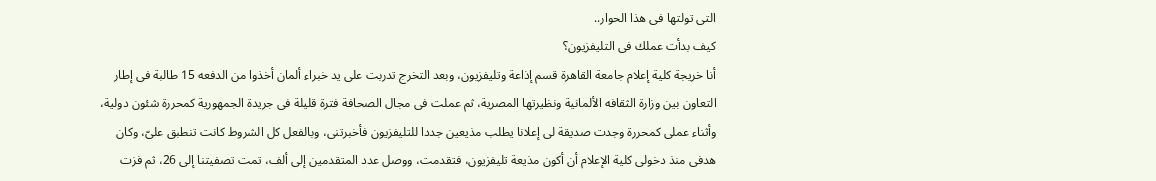التى تولتها فى هذا الحوار..
كيف بدأت عملك فى التليفزيون؟
أنا خريجة كلية إعلام جامعة القاهرة قسم إذاعة وتليفزيون، وبعد التخرج تدربت على يد خبراء ألمان أخذوا من الدفعه 15 طالبة فى إطار التعاون بين وزارة الثقافه الألمانية ونظيرتها المصرية، ثم عملت فى مجال الصحافة فترة قليلة فى جريدة الجمهورية كمحررة شئون دولية، وأثناء عملى كمحررة وجدت صديقة لى إعلانا يطلب مذيعين جددا للتليفزيون فأخبرتنى، وبالفعل كل الشروط كانت تنطبق علىّ، وكان هدفى منذ دخولى كلية الإعلام أن أكون مذيعة تليفزيون، فتقدمت، ووصل عدد المتقدمين إلى ألف، تمت تصفيتنا إلى 26، ثم فزت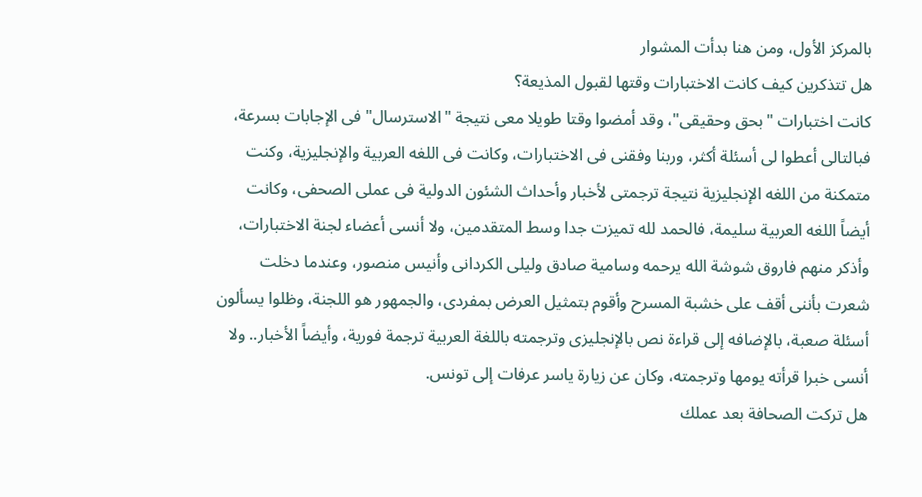بالمركز الأول، ومن هنا بدأت المشوار
هل تتذكرين كيف كانت الاختبارات وقتها لقبول المذيعة؟
كانت اختبارات "بحق وحقيقى"، وقد أمضوا وقتا طويلا معى نتيجة "الاسترسال" فى الإجابات بسرعة، فبالتالى أعطوا لى أسئلة أكثر، وربنا وفقنى فى الاختبارات، وكانت فى اللغه العربية والإنجليزية، وكنت متمكنة من اللغه الإنجليزية نتيجة ترجمتى لأخبار وأحداث الشئون الدولية فى عملى الصحفى، وكانت أيضاً اللغه العربية سليمة، فالحمد لله تميزت جدا وسط المتقدمين، ولا أنسى أعضاء لجنة الاختبارات، وأذكر منهم فاروق شوشة الله يرحمه وسامية صادق وليلى الكردانى وأنيس منصور، وعندما دخلت شعرت بأننى أقف على خشبة المسرح وأقوم بتمثيل العرض بمفردى، والجمهور هو اللجنة، وظلوا يسألون أسئلة صعبة، بالإضافه إلى قراءة نص بالإنجليزى وترجمته باللغة العربية ترجمة فورية، وأيضاً الأخبار.. ولا أنسى خبرا قرأته يومها وترجمته، وكان عن زيارة ياسر عرفات إلى تونس.
هل تركت الصحافة بعد عملك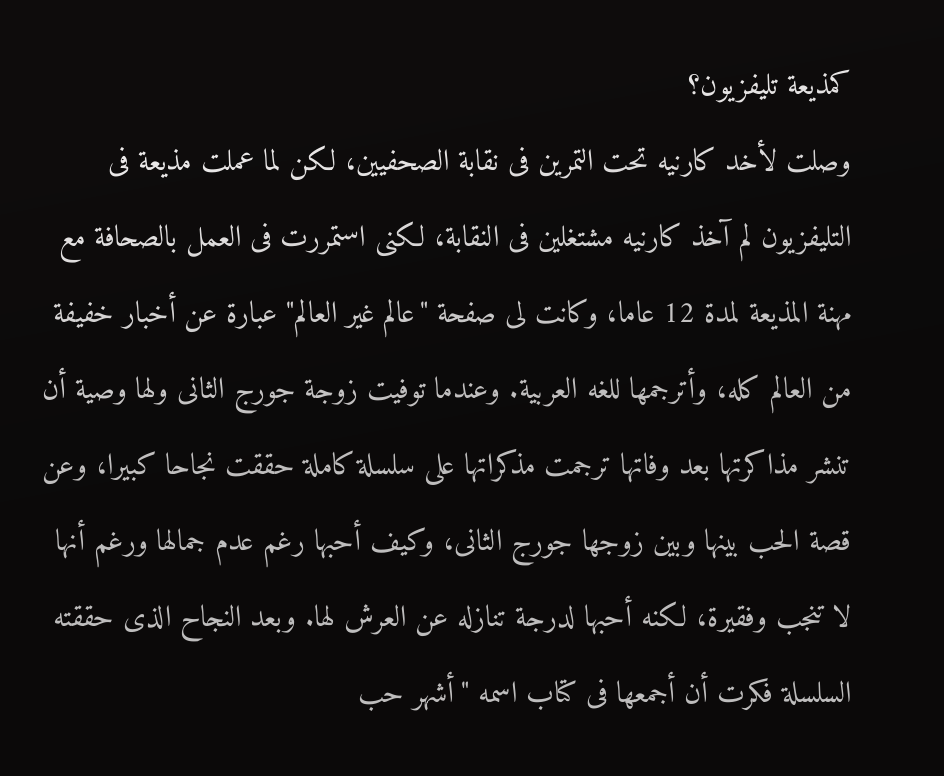كمذيعة تليفزيون؟
وصلت لأخد كارنيه تحت التمرين فى نقابة الصحفيين، لكن لما عملت مذيعة فى التليفزيون لم آخذ كارنيه مشتغلين فى النقابة، لكنى استمررت فى العمل بالصحافة مع مهنة المذيعة لمدة 12 عاما، وكانت لى صفحة "عالم غير العالم" عبارة عن أخبار خفيفة من العالم كله، وأترجمها للغه العربية. وعندما توفيت زوجة جورج الثانى ولها وصية أن تنشر مذاكرتها بعد وفاتها ترجمت مذكراتها على سلسلة كاملة حققت نجاحا كبيرا، وعن قصة الحب بينها وبين زوجها جورج الثانى، وكيف أحبها رغم عدم جمالها ورغم أنها لا تنجب وفقيرة، لكنه أحبها لدرجة تنازله عن العرش لها. وبعد النجاح الذى حققته السلسلة فكرت أن أجمعها فى كتاب اسمه "أشهر حب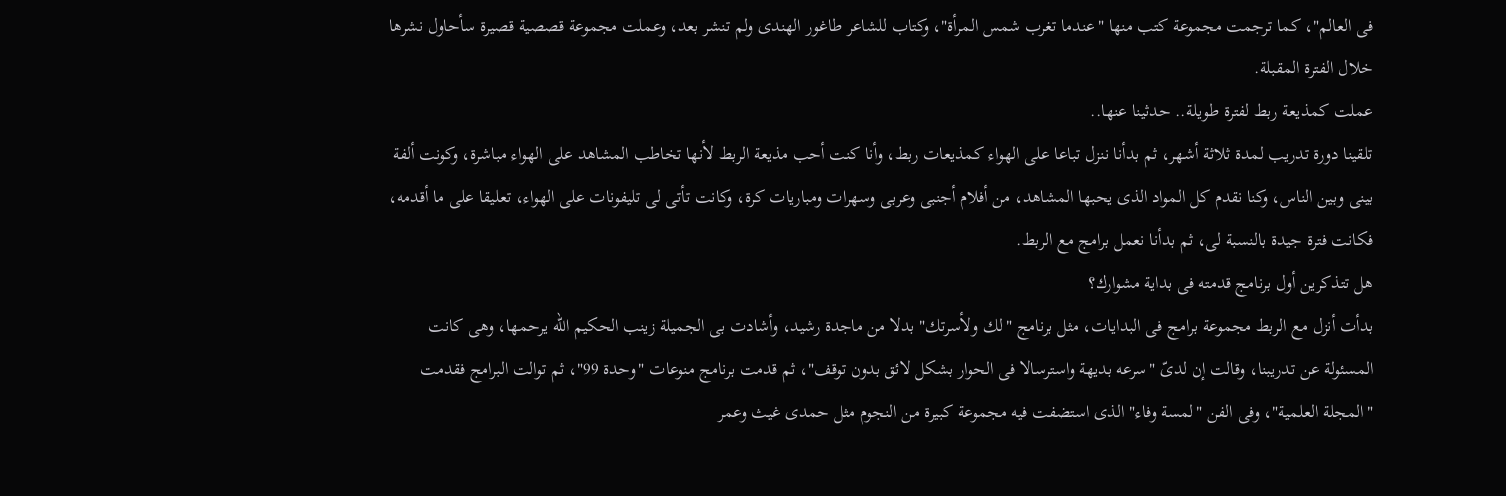فى العالم"، كما ترجمت مجموعة كتب منها "عندما تغرب شمس المرأة"، وكتاب للشاعر طاغور الهندى ولم تنشر بعد، وعملت مجموعة قصصية قصيرة سأحاول نشرها خلال الفترة المقبلة.
عملت كمذيعة ربط لفترة طويلة.. حدثينا عنها..
تلقينا دورة تدريب لمدة ثلاثة أشهر، ثم بدأنا ننزل تباعا على الهواء كمذيعات ربط، وأنا كنت أحب مذيعة الربط لأنها تخاطب المشاهد على الهواء مباشرة، وكونت ألفة بينى وبين الناس، وكنا نقدم كل المواد الذى يحبها المشاهد، من أفلام أجنبى وعربى وسهرات ومباريات كرة، وكانت تأتى لى تليفونات على الهواء، تعليقا على ما أقدمه، فكانت فترة جيدة بالنسبة لى، ثم بدأنا نعمل برامج مع الربط.
هل تتذكرين أول برنامج قدمته فى بداية مشوارك؟
بدأت أنزل مع الربط مجموعة برامج فى البدايات، مثل برنامج "لك ولأسرتك" بدلا من ماجدة رشيد، وأشادت بى الجميلة زينب الحكيم الله يرحمها، وهى كانت المسئولة عن تدريبنا، وقالت إن لدىّ "سرعه بديهة واسترسالا فى الحوار بشكل لائق بدون توقف"، ثم قدمت برنامج منوعات "وحدة 99"، ثم توالت البرامج فقدمت "المجلة العلمية"، وفى الفن "لمسة وفاء" الذى استضفت فيه مجموعة كبيرة من النجوم مثل حمدى غيث وعمر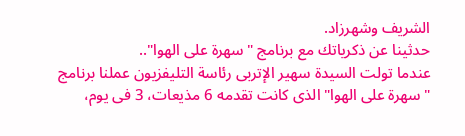الشريف وشهرزاد.
حدثينا عن ذكرياتك مع برنامج "سهرة على الهوا"..
عندما تولت السيدة سهير الإتربى رئاسة التليفزيون عملنا برنامج "سهرة على الهوا" الذى كانت تقدمه 6 مذيعات، 3 فى يوم،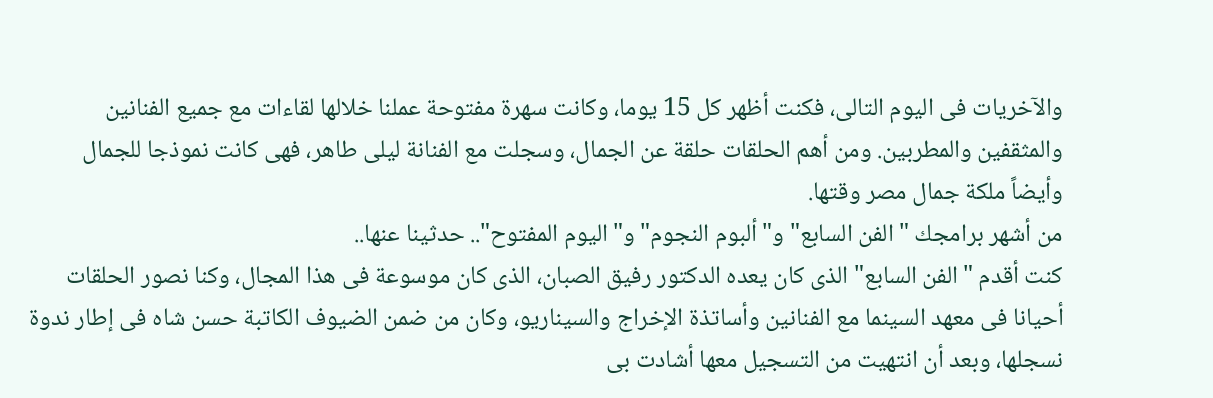والآخريات فى اليوم التالى، فكنت أظهر كل 15 يوما، وكانت سهرة مفتوحة عملنا خلالها لقاءات مع جميع الفنانين والمثقفين والمطربين. ومن أهم الحلقات حلقة عن الجمال، وسجلت مع الفنانة ليلى طاهر، فهى كانت نموذجا للجمال وأيضاً ملكة جمال مصر وقتها.
من أشهر برامجك "الفن السابع" و"ألبوم النجوم" و"اليوم المفتوح".. حدثينا عنها..
كنت أقدم "الفن السابع" الذى كان يعده الدكتور رفيق الصبان، الذى كان موسوعة فى هذا المجال، وكنا نصور الحلقات أحيانا فى معهد السينما مع الفنانين وأساتذة الإخراج والسيناريو، وكان من ضمن الضيوف الكاتبة حسن شاه فى إطار ندوة نسجلها، وبعد أن انتهيت من التسجيل معها أشادت بى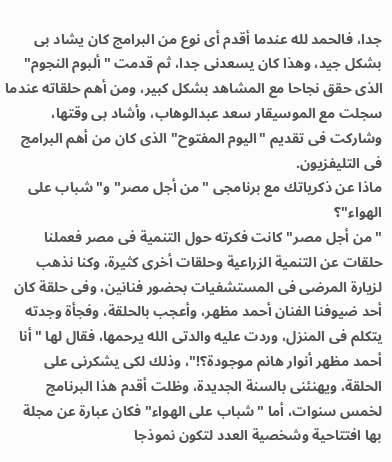جدا، فالحمد لله عندما أقدم أى نوع من البرامج كان يشاد بى بشكل جيد، وهذا كان يسعدنى جدا، ثم قدمت "ألبوم النجوم" الذى حقق نجاحا مع المشاهد بشكل كبير، ومن أهم حلقاته عندما سجلت مع الموسيقار سعد عبدالوهاب، وأشاد بى وقتها، وشاركت فى تقديم "اليوم المفتوح" الذى كان من أهم البرامج فى التليفزيون.
ماذا عن ذكرياتك مع برنامجى "من أجل مصر" و"شباب على الهواء"؟
"من أجل مصر" كانت فكرته حول التنمية فى مصر فعملنا حلقات عن التنمية الزراعية وحلقات أخرى كثيرة، وكنا نذهب لزيارة المرضى فى المستشفيات بحضور فنانين، وفى حلقة كان أحد ضيوفنا الفنان أحمد مظهر، وأعجب بالحلقة، وفجأة وجدته يتكلم فى المنزل، وردت عليه والدتى الله يرحمها، فقال لها "أنا أحمد مظهر أنوار هانم موجودة؟!"، وذلك لكى يشكرنى على الحلقة، ويهنئنى بالسنة الجديدة، وظلت أقدم هذا البرنامج لخمس سنوات، أما "شباب على الهواء" فكان عبارة عن مجلة بها افتتاحية وشخصية العدد لتكون نموذجا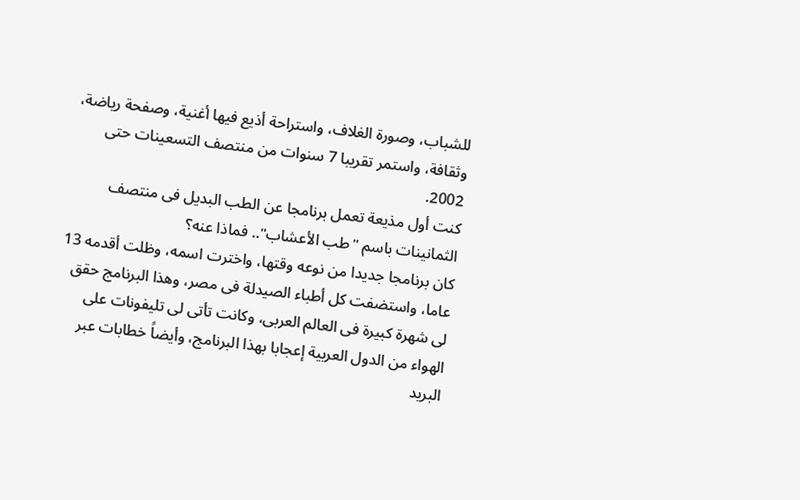للشباب، وصورة الغلاف، واستراحة أذيع فيها أغنية، وصفحة رياضة، وثقافة، واستمر تقريبا 7 سنوات من منتصف التسعينات حتى 2002.
كنت أول مذيعة تعمل برنامجا عن الطب البديل فى منتصف الثمانينات باسم "طب الأعشاب".. فماذا عنه؟
كان برنامجا جديدا من نوعه وقتها، واخترت اسمه، وظلت أقدمه 13 عاما، واستضفت كل أطباء الصيدلة فى مصر، وهذا البرنامج حقق لى شهرة كبيرة فى العالم العربى، وكانت تأتى لى تليفونات على الهواء من الدول العربية إعجابا بهذا البرنامج، وأيضاً خطابات عبر البريد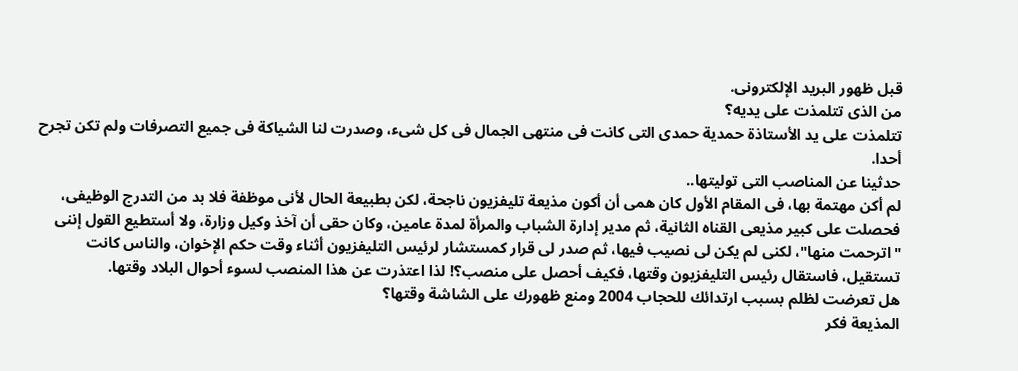قبل ظهور البريد الإلكترونى.
من الذى تتلمذت على يديه؟
تتلمذت على يد الأستاذة حمدية حمدى التى كانت فى منتهى الجمال فى كل شىء، وصدرت لنا الشياكة فى جميع التصرفات ولم تكن تجرح أحدا.
حدثينا عن المناصب التى توليتها..
لم أكن مهتمة بها، فى المقام الأول كان همى أن أكون مذيعة تليفزيون ناجحة، لكن بطبيعة الحال لأنى موظفة فلا بد من التدرج الوظيفى، فحصلت على كبير مذيعى القناه الثانية، ثم مدير إدارة الشباب والمرأة لمدة عامين، وكان حقى أن آخذ وكيل وزارة، ولا أستطيع القول إننى "اترحمت منها"، لكنى لم يكن لى نصيب فيها، ثم صدر لى قرار كمستشار لرئيس التليفزيون أثناء وقت حكم الإخوان، والناس كانت تستقيل، فاستقال رئيس التليفزيون وقتها، فكيف أحصل على منصب؟! لذا اعتذرت عن هذا المنصب لسوء أحوال البلاد وقتها.
هل تعرضت لظلم بسبب ارتدائك للحجاب 2004 ومنع ظهورك على الشاشة وقتها؟
المذيعة فكر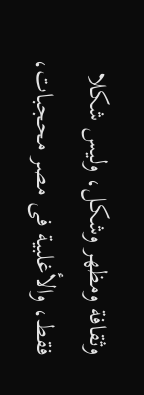وثقافة ومظهر وشكل، وليس شكلا فقط، والأغلبية فى مصر محجبات،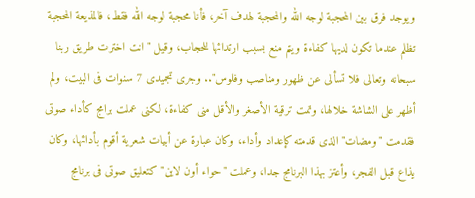ويوجد فرق بين المحجبة لوجه الله والمحجبة لهدف آخر، فأنا محجبة لوجه الله فقط، فالمذيعة المحجبة تظلم عندما تكون لديها كفاءة ويتم منع بسبب ارتدائها للحجاب، وقيل "انت اخترت طريق ربنا سبحانه وتعالى فلا تسألى عن ظهور ومناصب وفلوس".. وجرى تجميدى 7 سنوات فى البيت، ولم أظهر على الشاشة خلالها، وتمت ترقية الأصغر والأقل منى كفاءة، لكنى عملت برامج كأداء صوتى فقدمت "ومضات" الذى قدمته كإعداد وأداء، وكان عبارة عن أبيات شعرية أقوم بأدائها، وكان يذاع قبل الفجر، وأعتز بهذا البرنامج جدا، وعملت "حواء أون لاين" كتعليق صوتى فى برنامج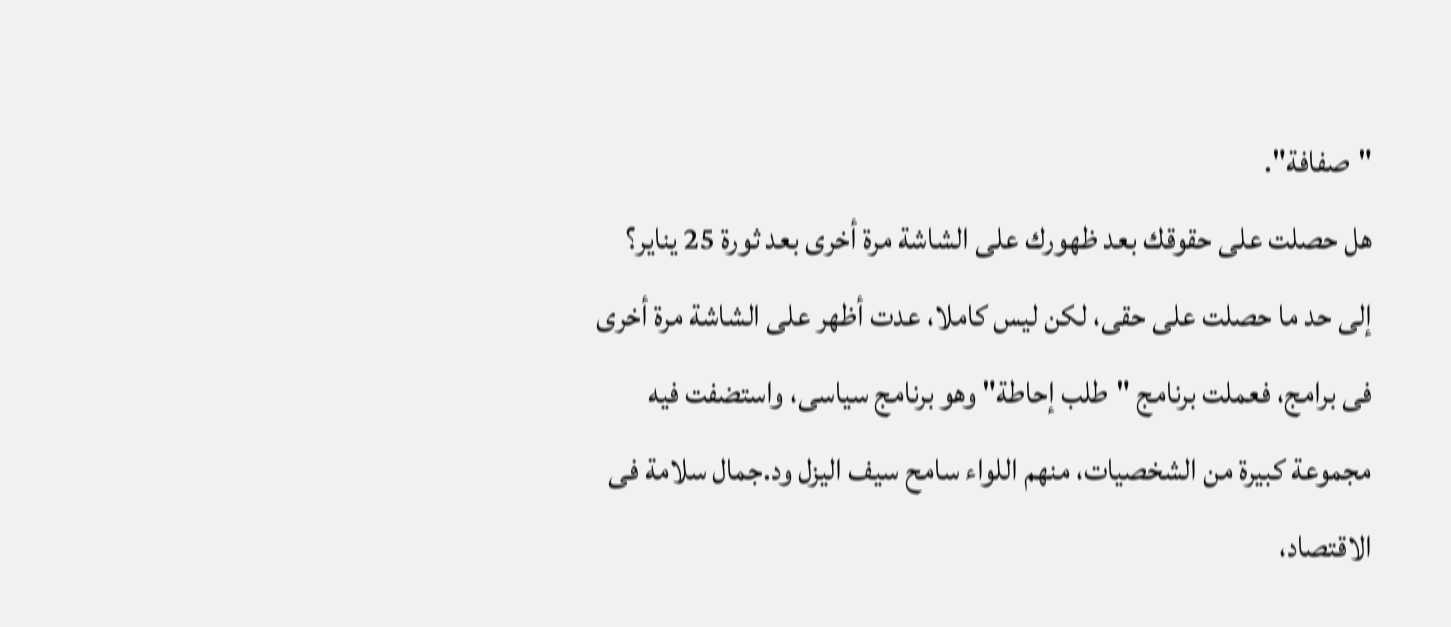"صفافة".
هل حصلت على حقوقك بعد ظهورك على الشاشة مرة أخرى بعد ثورة 25 يناير؟
إلى حد ما حصلت على حقى، لكن ليس كاملا، عدت أظهر على الشاشة مرة أخرى فى برامج، فعملت برنامج "طلب إحاطة" وهو برنامج سياسى، واستضفت فيه مجموعة كبيرة من الشخصيات، منهم اللواء سامح سيف اليزل ود.جمال سلامة فى الاقتصاد،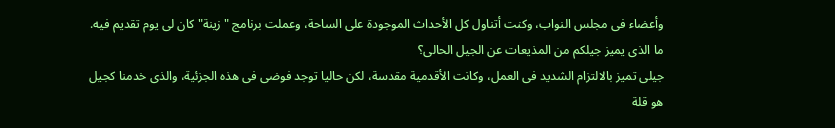وأعضاء فى مجلس النواب، وكنت أتناول كل الأحداث الموجودة على الساحة، وعملت برنامج "زينة" كان لى يوم تقديم فيه.
ما الذى يميز جيلكم من المذيعات عن الجيل الحالى؟
جيلى تميز بالالتزام الشديد فى العمل، وكانت الأقدمية مقدسة، لكن حاليا توجد فوضى فى هذه الجزئية، والذى خدمنا كجيل هو قلة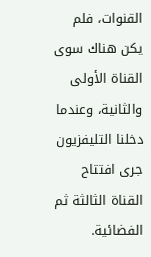القنوات، فلم يكن هناك سوى القناة الأولى والثانية، وعندما دخلنا التليفزيون جرى افتتاح القناة الثالثة ثم الفضائية.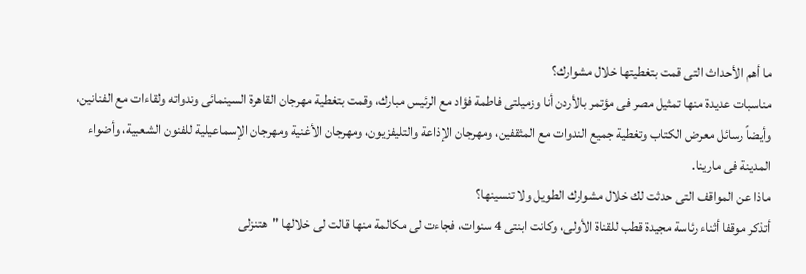ما أهم الأحداث التى قمت بتغطيتها خلال مشوارك؟
مناسبات عديدة منها تمثيل مصر فى مؤتمر بالأردن أنا وزميلتى فاطمة فؤاد مع الرئيس مبارك، وقمت بتغطية مهرجان القاهرة السينمائى وندواته ولقاءات مع الفنانين، وأيضاً رسائل معرض الكتاب وتغطية جميع الندوات مع المثقفين، ومهرجان الإذاعة والتليفزيون، ومهرجان الأغنية ومهرجان الإسماعيلية للفنون الشعبية، وأضواء المدينة فى مارينا.
ماذا عن المواقف التى حدثت لك خلال مشوارك الطويل ولا تنسينها؟
أتذكر موقفا أثناء رئاسة مجيدة قطب للقناة الأولى، وكانت ابنتى 4 سنوات، فجاءت لى مكالمة منها قالت لى خلالها "هتنزلى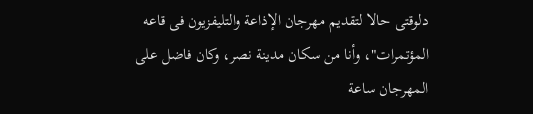دلوقتى حالا لتقديم مهرجان الإذاعة والتليفزيون فى قاعه المؤتمرات"، وأنا من سكان مدينة نصر، وكان فاضل على المهرجان ساعة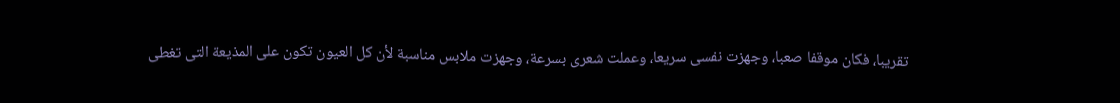تقريبا، فكان موقفا صعبا، وجهزت نفسى سريعا، وعملت شعرى بسرعة، وجهزت ملابس مناسبة لأن كل العيون تكون على المذيعة التى تغطى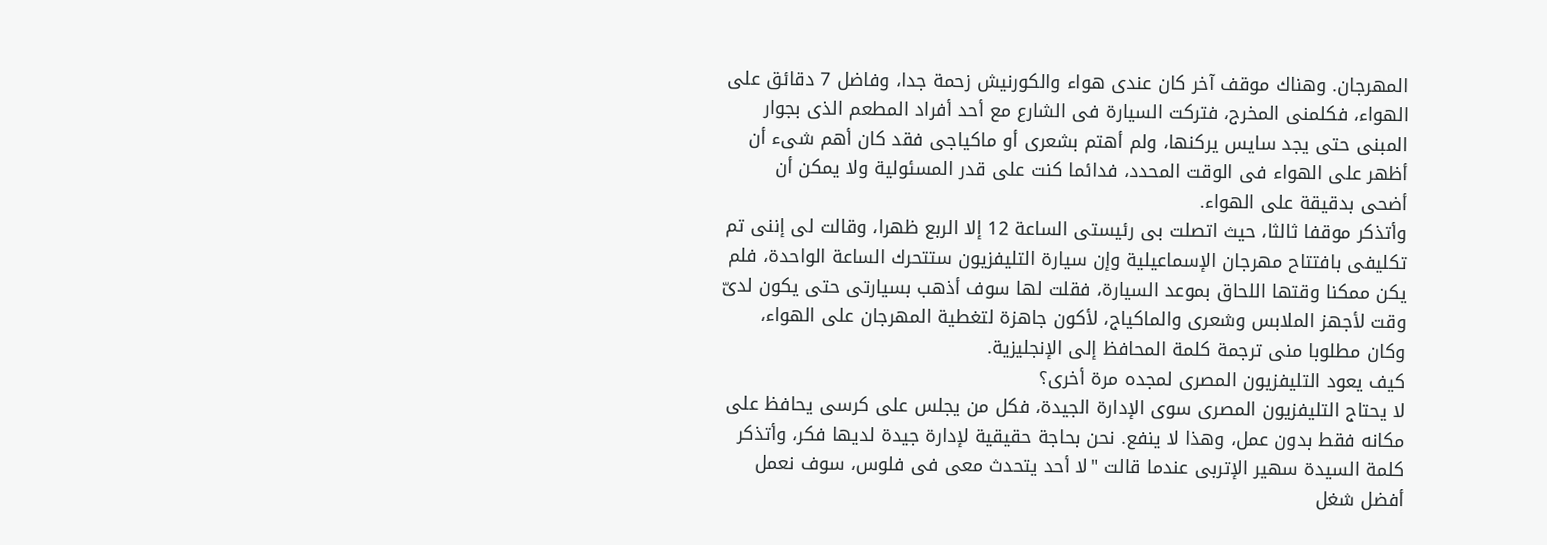المهرجان. وهناك موقف آخر كان عندى هواء والكورنيش زحمة جدا، وفاضل 7 دقائق على الهواء، فكلمنى المخرج، فتركت السيارة فى الشارع مع أحد أفراد المطعم الذى بجوار المبنى حتى يجد سايس يركنها، ولم أهتم بشعرى أو ماكياجى فقد كان أهم شىء أن أظهر على الهواء فى الوقت المحدد، فدائما كنت على قدر المسئولية ولا يمكن أن أضحى بدقيقة على الهواء.
وأتذكر موقفا ثالثا، حيث اتصلت بى رئيستى الساعة 12 إلا الربع ظهرا، وقالت لى إننى تم تكليفى بافتتاح مهرجان الإسماعيلية وإن سيارة التليفزيون ستتحرك الساعة الواحدة، فلم يكن ممكنا وقتها اللحاق بموعد السيارة، فقلت لها سوف أذهب بسيارتى حتى يكون لدىّ وقت لأجهز الملابس وشعرى والماكياج، لأكون جاهزة لتغطية المهرجان على الهواء، وكان مطلوبا منى ترجمة كلمة المحافظ إلى الإنجليزية.
كيف يعود التليفزيون المصرى لمجده مرة أخرى؟
لا يحتاج التليفزيون المصرى سوى الإدارة الجيدة، فكل من يجلس على كرسى يحافظ على مكانه فقط بدون عمل، وهذا لا ينفع. نحن بحاجة حقيقية لإدارة جيدة لديها فكر، وأتذكر كلمة السيدة سهير الإتربى عندما قالت "لا أحد يتحدث معى فى فلوس، سوف نعمل أفضل شغل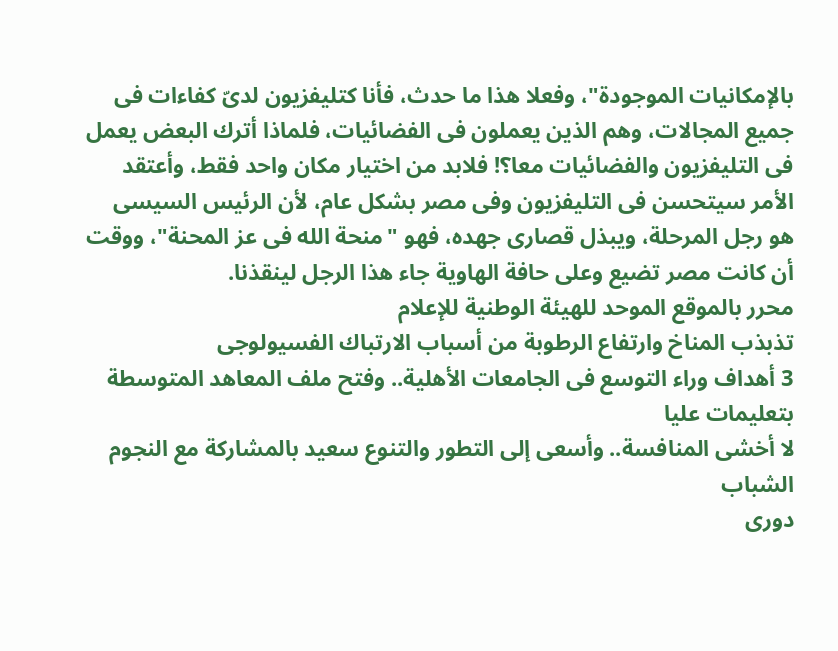بالإمكانيات الموجودة"، وفعلا هذا ما حدث، فأنا كتليفزيون لدىّ كفاءات فى جميع المجالات، وهم الذين يعملون فى الفضائيات، فلماذا أترك البعض يعمل فى التليفزيون والفضائيات معا؟! فلابد من اختيار مكان واحد فقط، وأعتقد الأمر سيتحسن فى التليفزيون وفى مصر بشكل عام، لأن الرئيس السيسى هو رجل المرحلة، ويبذل قصارى جهده، فهو "منحة الله فى عز المحنة"، ووقت أن كانت مصر تضيع وعلى حافة الهاوية جاء هذا الرجل لينقذنا.
محرر بالموقع الموحد للهيئة الوطنية للإعلام
تذبذب المناخ وارتفاع الرطوبة من أسباب الارتباك الفسيولوجى
3 أهداف وراء التوسع فى الجامعات الأهلية.. وفتح ملف المعاهد المتوسطة بتعليمات عليا
لا أخشى المنافسة.. وأسعى إلى التطور والتنوع سعيد بالمشاركة مع النجوم الشباب
دورى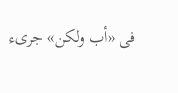فى «أب ولكن» جرىء